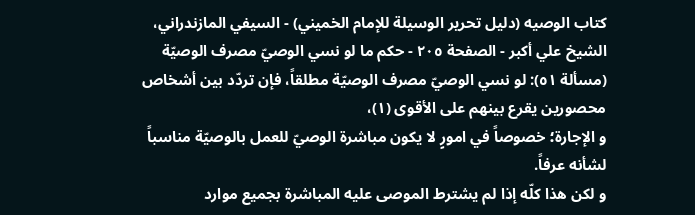كتاب الوصيه (دليل تحرير الوسيلة للإمام الخميني) - السيفي المازندراني، الشيخ علي أكبر - الصفحة ٢٠٥ - حكم ما لو نسي الوصيّ مصرف الوصيّة
(مسألة ٥١): لو نسي الوصيّ مصرف الوصيّة مطلقاً، فإن تردّد بين أشخاص محصورين يقرع بينهم على الأقوى (١)،
و الإجارة؛ خصوصاً في امورٍ لا يكون مباشرة الوصيّ للعمل بالوصيّة مناسباً لشأنه عرفاً.
و لكن هذا كلّه إذا لم يشترط الموصى عليه المباشرة بجميع موارد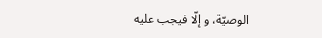الوصيّة، و إلّا فيجب عليه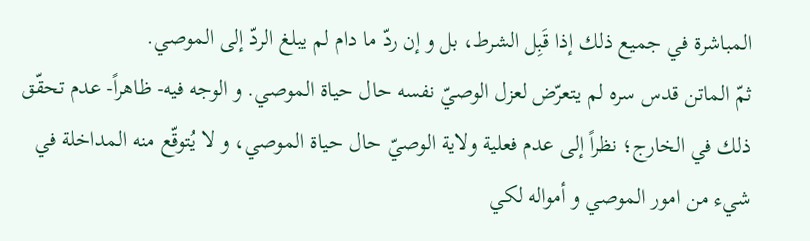المباشرة في جميع ذلك إذا قَبِل الشرط، بل و إن ردّ ما دام لم يبلغ الردّ إلى الموصي.
ثمّ الماتن قدس سره لم يتعرّض لعزل الوصيّ نفسه حال حياة الموصي. و الوجه فيه- ظاهراً- عدم تحقّق ذلك في الخارج؛ نظراً إلى عدم فعلية ولاية الوصيّ حال حياة الموصي، و لا يُتوقّع منه المداخلة في شيء من امور الموصي و أمواله لكي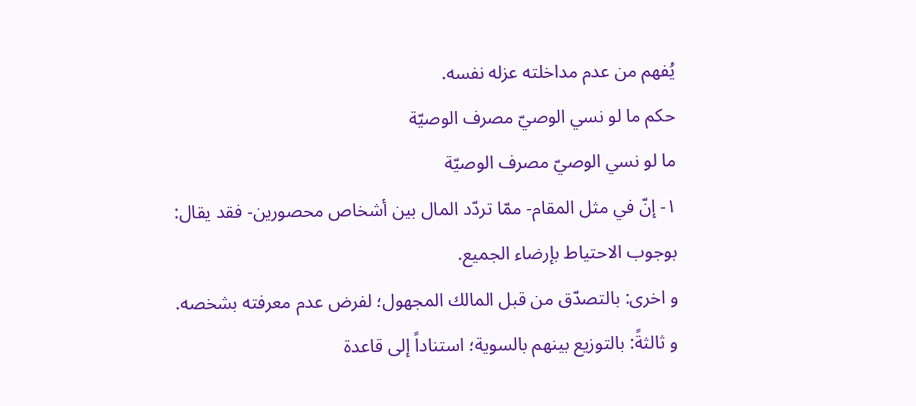يُفهم من عدم مداخلته عزله نفسه.
حكم ما لو نسي الوصيّ مصرف الوصيّة
ما لو نسي الوصيّ مصرف الوصيّة
١- إنّ في مثل المقام- ممّا تردّد المال بين أشخاص محصورين- فقد يقال:
بوجوب الاحتياط بإرضاء الجميع.
و اخرى: بالتصدّق من قبل المالك المجهول؛ لفرض عدم معرفته بشخصه.
و ثالثةً: بالتوزيع بينهم بالسوية؛ استناداً إلى قاعدة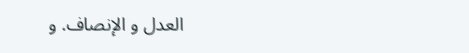العدل و الإنصاف. و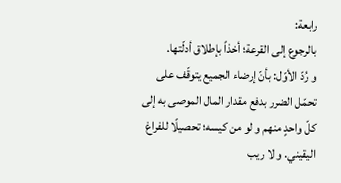رابعة:
بالرجوع إلى القرعة؛ أخذاً بإطلاق أدلّتها.
و رُدّ الأوّل: بأنّ إرضاء الجميع يتوقّف على تحمّل الضرر بدفع مقدار المال الموصى به إلى كلّ واحدٍ منهم و لو من كيسه؛ تحصيلًا للفراغ اليقيني. و لا ريب